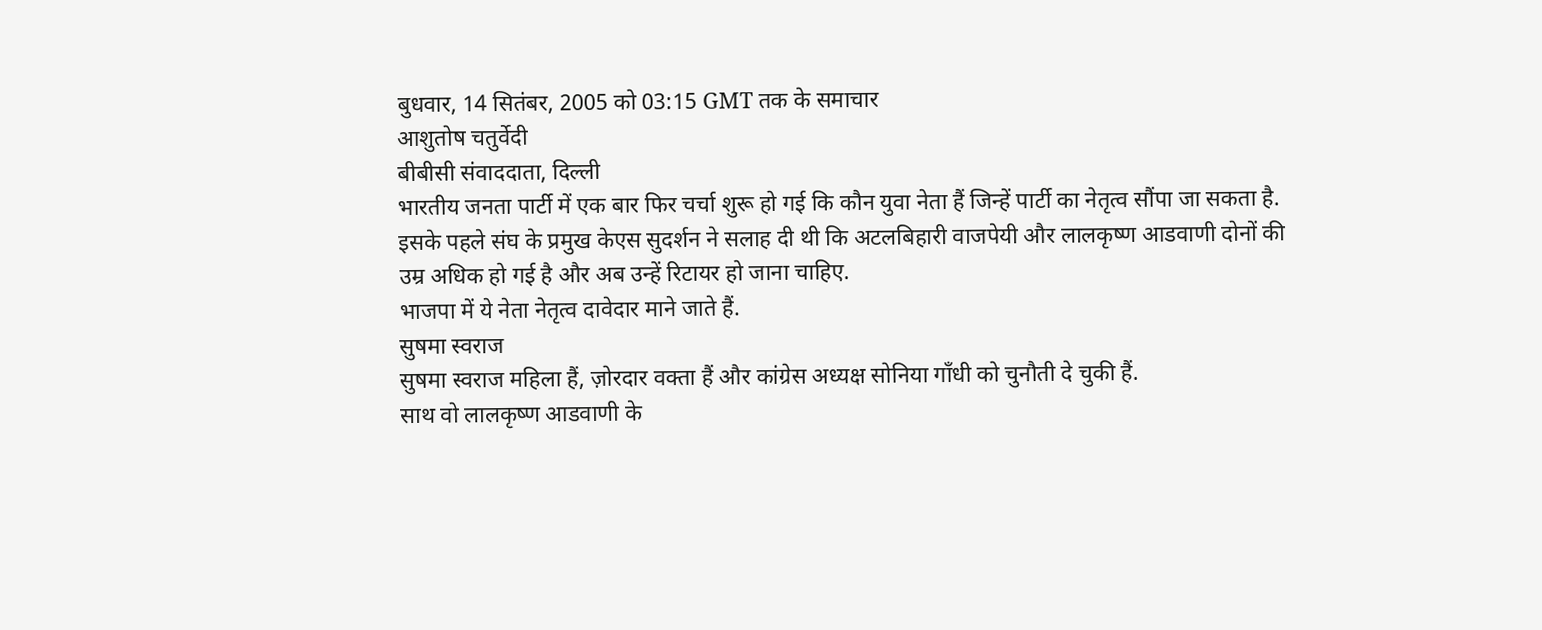बुधवार, 14 सितंबर, 2005 को 03:15 GMT तक के समाचार
आशुतोष चतुर्वेदी
बीबीसी संवाददाता, दिल्ली
भारतीय जनता पार्टी में एक बार फिर चर्चा शुरू हो गई कि कौन युवा नेता हैं जिन्हें पार्टी का नेतृत्व सौंपा जा सकता है.
इसके पहले संघ के प्रमुख केएस सुदर्शन ने सलाह दी थी कि अटलबिहारी वाजपेयी और लालकृष्ण आडवाणी दोनों की उम्र अधिक हो गई है और अब उन्हें रिटायर हो जाना चाहिए.
भाजपा में ये नेता नेतृत्व दावेदार माने जाते हैं.
सुषमा स्वराज
सुषमा स्वराज महिला हैं, ज़ोरदार वक्ता हैं और कांग्रेस अध्यक्ष सोनिया गाँधी को चुनौती दे चुकी हैं.
साथ वो लालकृष्ण आडवाणी के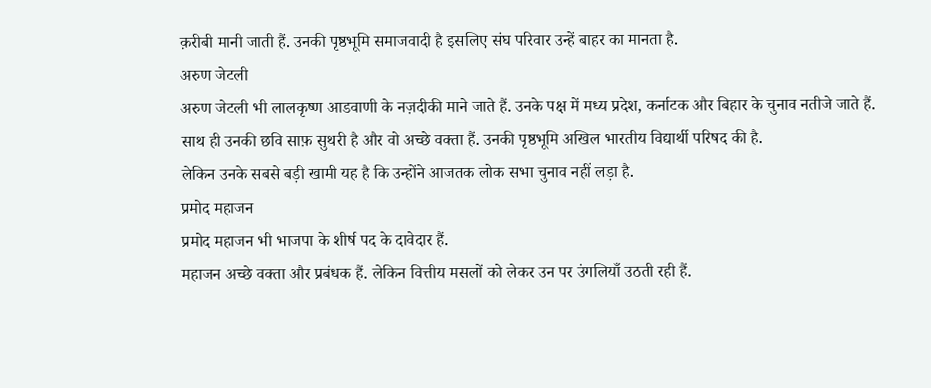क़रीबी मानी जाती हैं. उनकी पृष्ठभूमि समाजवादी है इसलिए संघ परिवार उन्हें बाहर का मानता है.
अरुण जेटली
अरुण जेटली भी लालकृष्ण आडवाणी के नज़दीकी माने जाते हैं. उनके पक्ष में मध्य प्रदेश, कर्नाटक और बिहार के चुनाव नतीजे जाते हैं.
साथ ही उनकी छवि साफ़ सुथरी है और वो अच्छे वक्ता हैं. उनकी पृष्ठभूमि अखिल भारतीय विद्यार्थी परिषद की है.
लेकिन उनके सबसे बड़ी खामी यह है कि उन्होंने आजतक लोक सभा चुनाव नहीं लड़ा है.
प्रमोद महाजन
प्रमोद महाजन भी भाजपा के शीर्ष पद के दावेदार हैं.
महाजन अच्छे वक्ता और प्रबंधक हैं. लेकिन वित्तीय मसलों को लेकर उन पर उंगलियाँ उठती रही हैं.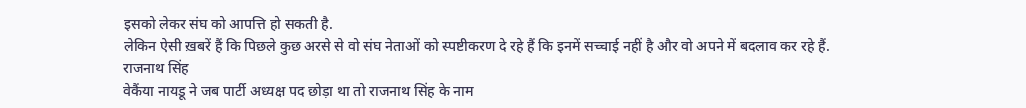इसको लेकर संघ को आपत्ति हो सकती है.
लेकिन ऐसी ख़बरें हैं कि पिछले कुछ अरसे से वो संघ नेताओं को स्पष्टीकरण दे रहे हैं कि इनमें सच्चाई नहीं है और वो अपने में बदलाव कर रहे हैं.
राजनाथ सिंह
वेकैंया नायडू ने जब पार्टी अध्यक्ष पद छोड़ा था तो राजनाथ सिंह के नाम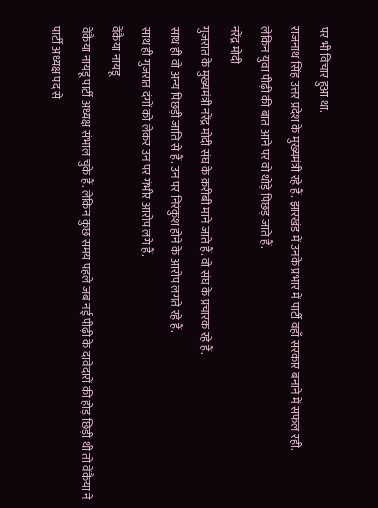पर भी विचार हुआ था.
राजनाथ सिंह उत्तर प्रदेश के मुख्यमंत्री रहे हैं. झारखंड में उनके प्रभार में पार्टी वहाँ सरकार बनाने में सफल रही.
लेकिन युवा पीढ़ी की बात आने पर वो थोड़े पिछड़ जाते हैं.
नरेंद्र मोदी
गुजरात के मुख्यमंत्री नरेंद्र मोदी संघ के क़रीबी माने जाते हैं. वो संघ के प्रचारक रहे हैं.
साथ ही वो अन्य पिछड़ी जाति से हैं. उन पर निरंकुश होने के आरोप लगते रहे हैं.
साथ ही गुजरात दंगों को लेकर उन पर गंभीर आरोप लगे हैं.
वेंकैया नायडू
वेंकैया नायडू पार्टी अध्यक्ष संभाल चुके हैं. लेकिन कुछ समय पहले जब नई पीढ़ी के दावेदारों की होड़ छिड़ी थी तो वेंकैया ने पार्टी अध्यक्ष पद से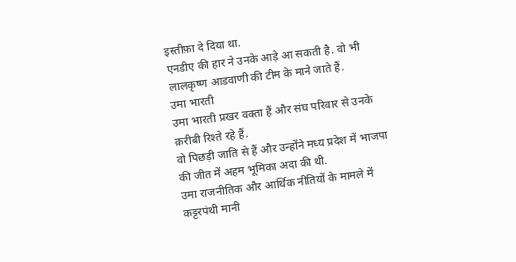इस्तीफ़ा दे दिया था.
एनडीए की हार ने उनके आड़े आ सकती है. वो भी लालकृष्ण आडवाणी की टीम के माने जाते हैं.
उमा भारती
उमा भारती प्रखर वक्ता हैं और संघ परिवार से उनके क़रीबी रिश्ते रहे हैं.
वो पिछड़ी जाति से हैं और उन्होंने मध्य प्रदेश में भाजपा की जीत में अहम भूमिका अदा की थी.
उमा राजनीतिक और आर्थिक नीतियों के मामले में कट्टरपंथी मानी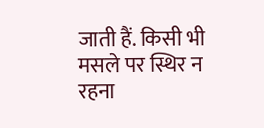जाती हैं. किसी भी मसले पर स्थिर न रहना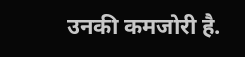उनकी कमजोरी है.